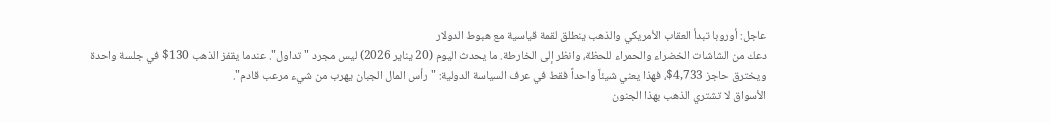عاجل: أوروبا تبدأ العقاب الأمريكي والذهب ينطلق لقمة قياسية مع هبوط الدولار
دعك من الشاشات الخضراء والحمراء للحظة، وانظر إلى الخارطة. ما يحدث اليوم (20 يناير 2026) ليس مجرد "تداول". عندما يقفز الذهب 130$ في جلسة واحدة ويخترق حاجز 4,733$، فهذا يعني شيئاً واحداً فقط في عرف السياسة الدولية: "رأس المال الجبان يهرب من شيء مرعب قادم".
الأسواق لا تشتري الذهب بهذا الجنون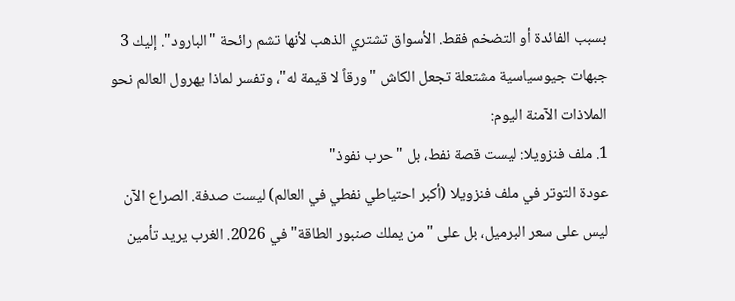بسبب الفائدة أو التضخم فقط. الأسواق تشتري الذهب لأنها تشم رائحة "البارود". إليك 3 جبهات جيوسياسية مشتعلة تجعل الكاش "ورقاً لا قيمة له"، وتفسر لماذا يهرول العالم نحو الملاذات الآمنة اليوم:
1. ملف فنزويلا: ليست قصة نفط، بل "حرب نفوذ"
عودة التوتر في ملف فنزويلا (أكبر احتياطي نفطي في العالم) ليست صدفة. الصراع الآن ليس على سعر البرميل، بل على "من يملك صنبور الطاقة" في 2026. الغرب يريد تأمين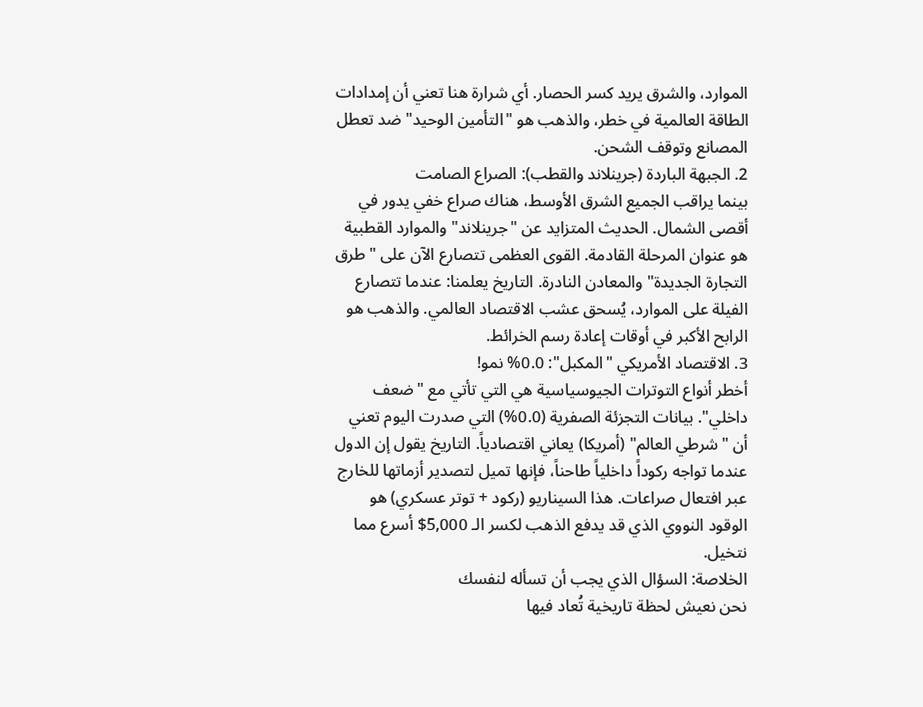الموارد، والشرق يريد كسر الحصار. أي شرارة هنا تعني أن إمدادات الطاقة العالمية في خطر، والذهب هو "التأمين الوحيد" ضد تعطل المصانع وتوقف الشحن.
2. الجبهة الباردة (جرينلاند والقطب): الصراع الصامت
بينما يراقب الجميع الشرق الأوسط، هناك صراع خفي يدور في أقصى الشمال. الحديث المتزايد عن "جرينلاند" والموارد القطبية هو عنوان المرحلة القادمة. القوى العظمى تتصارع الآن على "طرق التجارة الجديدة" والمعادن النادرة. التاريخ يعلمنا: عندما تتصارع الفيلة على الموارد، يُسحق عشب الاقتصاد العالمي. والذهب هو الرابح الأكبر في أوقات إعادة رسم الخرائط.
3. الاقتصاد الأمريكي "المكبل": 0.0% نمو!
أخطر أنواع التوترات الجيوسياسية هي التي تأتي مع "ضعف داخلي". بيانات التجزئة الصفرية (0.0%) التي صدرت اليوم تعني أن "شرطي العالم" (أمريكا) يعاني اقتصادياً. التاريخ يقول إن الدول عندما تواجه ركوداً داخلياً طاحناً، فإنها تميل لتصدير أزماتها للخارج عبر افتعال صراعات. هذا السيناريو (ركود + توتر عسكري) هو الوقود النووي الذي قد يدفع الذهب لكسر الـ 5,000$ أسرع مما نتخيل.
الخلاصة: السؤال الذي يجب أن تسأله لنفسك
نحن نعيش لحظة تاريخية تُعاد فيها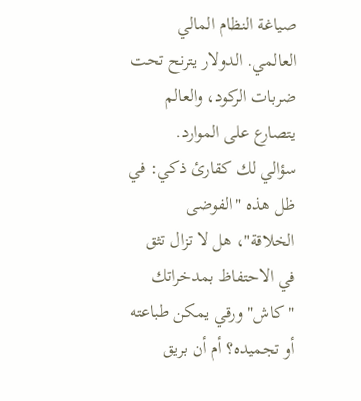صياغة النظام المالي العالمي. الدولار يترنح تحت ضربات الركود، والعالم يتصارع على الموارد.
سؤالي لك كقارئ ذكي: في ظل هذه "الفوضى الخلاقة"، هل لا تزال تثق في الاحتفاظ بمدخراتك "كاش" ورقي يمكن طباعته أو تجميده؟ أم أن بريق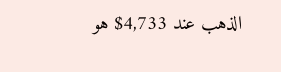الذهب عند 4,733$ هو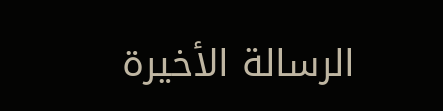الرسالة الأخيرة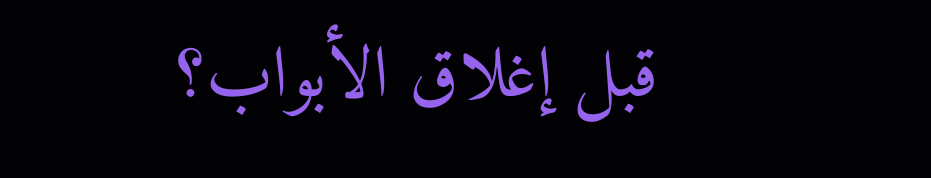قبل إغلاق الأبواب؟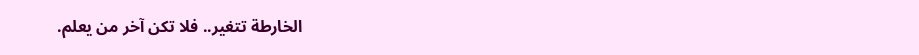الخارطة تتغير.. فلا تكن آخر من يعلم.